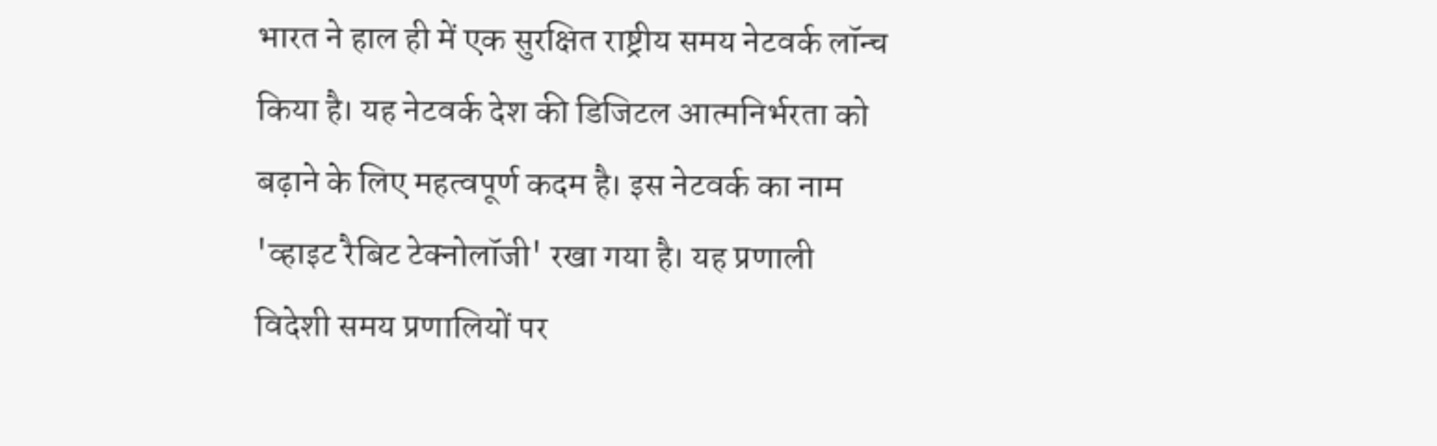भारत ने हाल ही में एक सुरक्षित राष्ट्रीय समय नेटवर्क लॉन्च किया है। यह नेटवर्क देश की डिजिटल आत्मनिर्भरता को बढ़ाने के लिए महत्वपूर्ण कदम है। इस नेटवर्क का नाम 'व्हाइट रैबिट टेक्नोलॉजी' रखा गया है। यह प्रणाली विदेशी समय प्रणालियों पर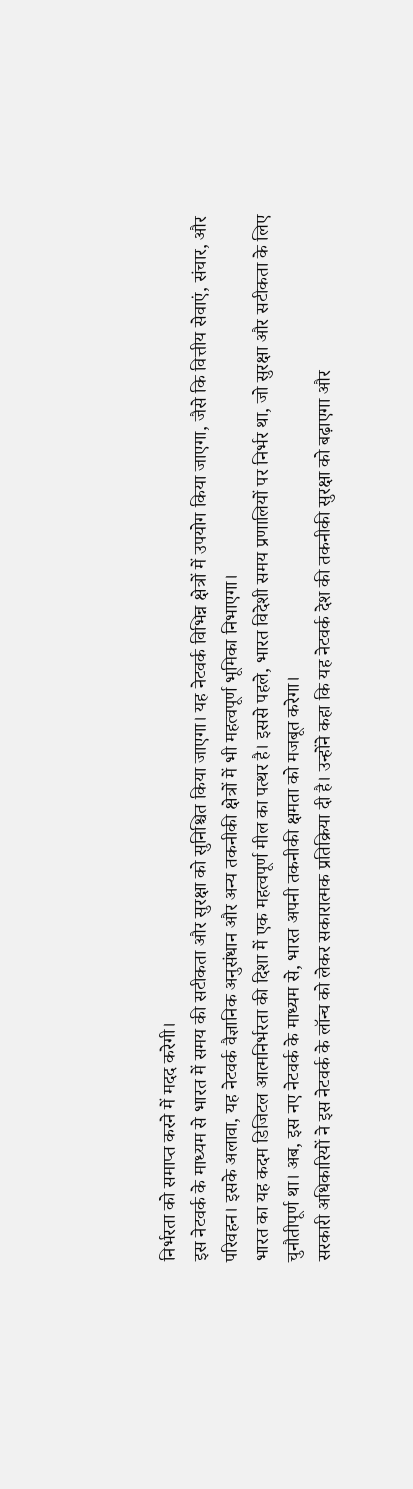निर्भरता को समाप्त करने में मदद करेगी।
इस नेटवर्क के माध्यम से भारत में समय की सटीकता और सुरक्षा को सुनिश्चित किया जाएगा। यह नेटवर्क विभिन्न क्षेत्रों में उपयोग किया जाएगा, जैसे कि वित्तीय सेवाएं, संचार, और परिवहन। इसके अलावा, यह नेटवर्क वैज्ञानिक अनुसंधान और अन्य तकनीकी क्षेत्रों में भी महत्वपूर्ण भूमिका निभाएगा।
भारत का यह कदम डिजिटल आत्मनिर्भरता की दिशा में एक महत्वपूर्ण मील का पत्थर है। इससे पहले, भारत विदेशी समय प्रणालियों पर निर्भर था, जो सुरक्षा और सटीकता के लिए चुनौतीपूर्ण था। अब, इस नए नेटवर्क के माध्यम से, भारत अपनी तकनीकी क्षमता को मजबूत करेगा।
सरकारी अधिकारियों ने इस नेटवर्क के लॉन्च को लेकर सकारात्मक प्रतिक्रिया दी है। उन्होंने कहा कि यह नेटवर्क देश की तकनीकी सुरक्षा को बढ़ाएगा और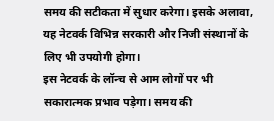समय की सटीकता में सुधार करेगा। इसके अलावा, यह नेटवर्क विभिन्न सरकारी और निजी संस्थानों के लिए भी उपयोगी होगा।
इस नेटवर्क के लॉन्च से आम लोगों पर भी सकारात्मक प्रभाव पड़ेगा। समय की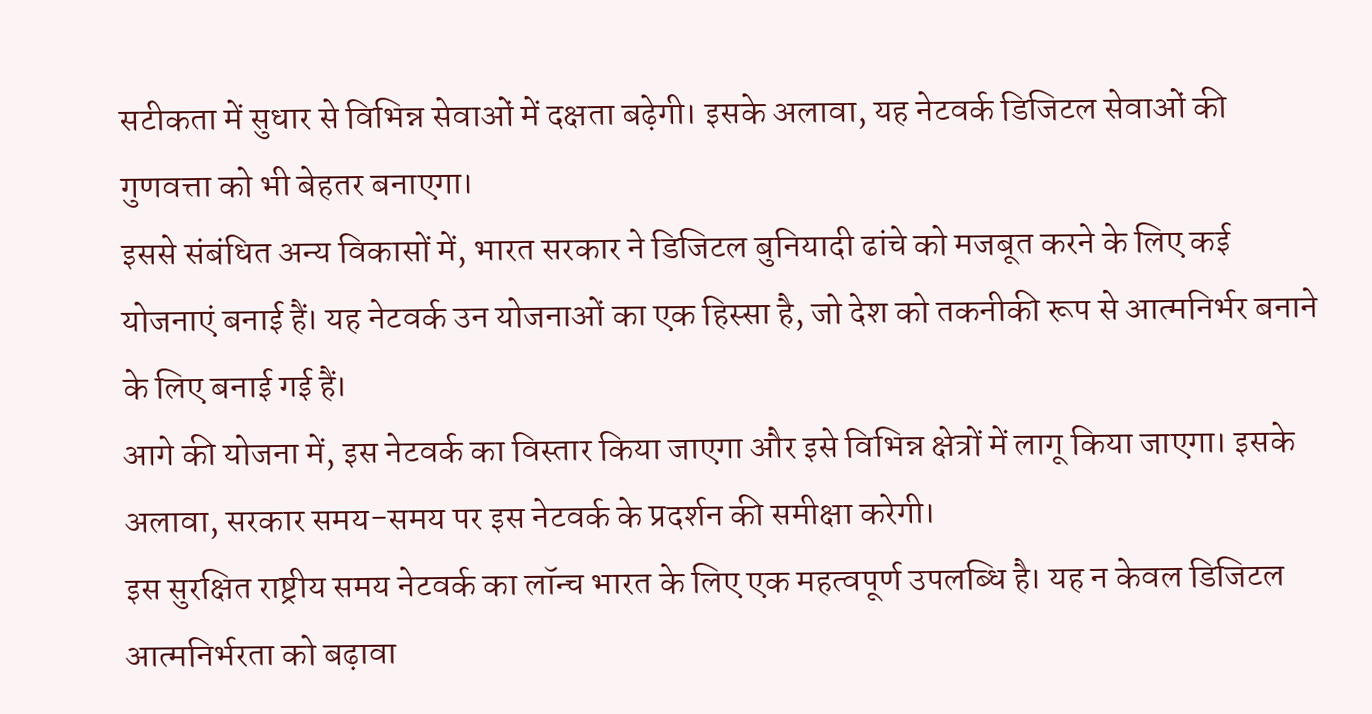सटीकता में सुधार से विभिन्न सेवाओं में दक्षता बढ़ेगी। इसके अलावा, यह नेटवर्क डिजिटल सेवाओं की गुणवत्ता को भी बेहतर बनाएगा।
इससे संबंधित अन्य विकासों में, भारत सरकार ने डिजिटल बुनियादी ढांचे को मजबूत करने के लिए कई योजनाएं बनाई हैं। यह नेटवर्क उन योजनाओं का एक हिस्सा है, जो देश को तकनीकी रूप से आत्मनिर्भर बनाने के लिए बनाई गई हैं।
आगे की योजना में, इस नेटवर्क का विस्तार किया जाएगा और इसे विभिन्न क्षेत्रों में लागू किया जाएगा। इसके अलावा, सरकार समय-समय पर इस नेटवर्क के प्रदर्शन की समीक्षा करेगी।
इस सुरक्षित राष्ट्रीय समय नेटवर्क का लॉन्च भारत के लिए एक महत्वपूर्ण उपलब्धि है। यह न केवल डिजिटल आत्मनिर्भरता को बढ़ावा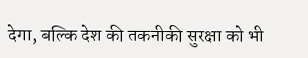देगा, बल्कि देश की तकनीकी सुरक्षा को भी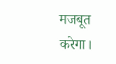मजबूत करेगा।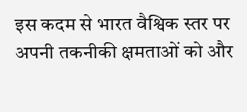इस कदम से भारत वैश्विक स्तर पर अपनी तकनीकी क्षमताओं को और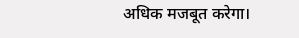अधिक मजबूत करेगा।